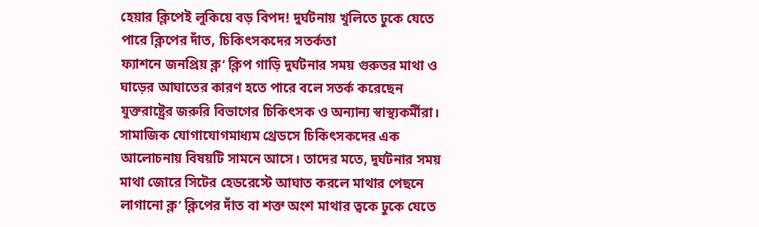হেয়ার ক্লিপেই লুকিয়ে বড় বিপদ! দুর্ঘটনায় খুলিতে ঢুকে যেতে পারে ক্লিপের দাঁত, চিকিৎসকদের সতর্কতা
ফ্যাশনে জনপ্রিয় ক্ল’ ক্লিপ গাড়ি দুর্ঘটনার সময় গুরুতর মাথা ও ঘাড়ের আঘাতের কারণ হতে পারে বলে সতর্ক করেছেন যুক্তরাষ্ট্রের জরুরি বিভাগের চিকিৎসক ও অন্যান্য স্বাস্থ্যকর্মীরা। সামাজিক যোগাযোগমাধ্যম থ্রেডসে চিকিৎসকদের এক আলোচনায় বিষয়টি সামনে আসে। তাদের মতে, দুর্ঘটনার সময় মাথা জোরে সিটের হেডরেস্টে আঘাত করলে মাথার পেছনে লাগানো ক্ল’ ক্লিপের দাঁত বা শক্ত অংশ মাথার ত্বকে ঢুকে যেতে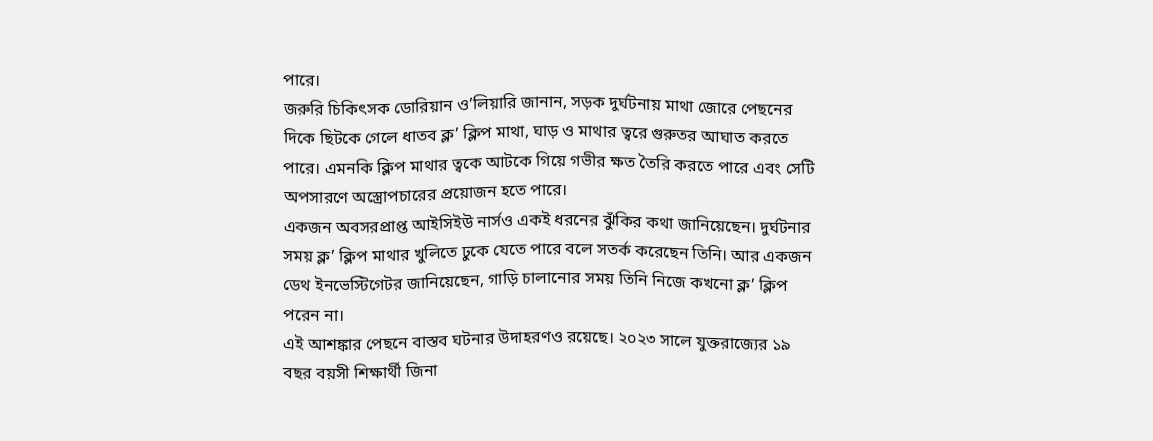পারে।
জরুরি চিকিৎসক ডোরিয়ান ও’লিয়ারি জানান, সড়ক দুর্ঘটনায় মাথা জোরে পেছনের দিকে ছিটকে গেলে ধাতব ক্ল’ ক্লিপ মাথা, ঘাড় ও মাথার ত্বরে গুরুতর আঘাত করতে পারে। এমনকি ক্লিপ মাথার ত্বকে আটকে গিয়ে গভীর ক্ষত তৈরি করতে পারে এবং সেটি অপসারণে অস্ত্রোপচারের প্রয়োজন হতে পারে।
একজন অবসরপ্রাপ্ত আইসিইউ নার্সও একই ধরনের ঝুঁকির কথা জানিয়েছেন। দুর্ঘটনার সময় ক্ল’ ক্লিপ মাথার খুলিতে ঢুকে যেতে পারে বলে সতর্ক করেছেন তিনি। আর একজন ডেথ ইনভেস্টিগেটর জানিয়েছেন, গাড়ি চালানোর সময় তিনি নিজে কখনো ক্ল’ ক্লিপ পরেন না।
এই আশঙ্কার পেছনে বাস্তব ঘটনার উদাহরণও রয়েছে। ২০২৩ সালে যুক্তরাজ্যের ১৯ বছর বয়সী শিক্ষার্থী জিনা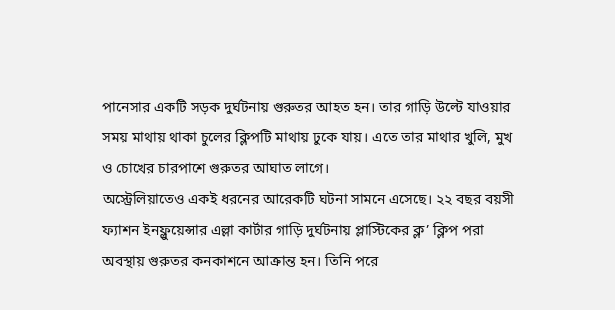পানেসার একটি সড়ক দুর্ঘটনায় গুরুতর আহত হন। তার গাড়ি উল্টে যাওয়ার সময় মাথায় থাকা চুলের ক্লিপটি মাথায় ঢুকে যায়। এতে তার মাথার খুলি, মুখ ও চোখের চারপাশে গুরুতর আঘাত লাগে।
অস্ট্রেলিয়াতেও একই ধরনের আরেকটি ঘটনা সামনে এসেছে। ২২ বছর বয়সী ফ্যাশন ইনফ্লুয়েন্সার এল্লা কার্টার গাড়ি দুর্ঘটনায় প্লাস্টিকের ক্ল’ ক্লিপ পরা অবস্থায় গুরুতর কনকাশনে আক্রান্ত হন। তিনি পরে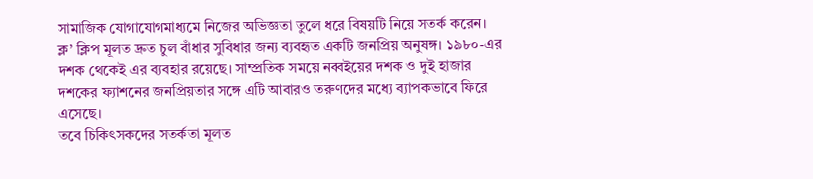সামাজিক যোগাযোগমাধ্যমে নিজের অভিজ্ঞতা তুলে ধরে বিষয়টি নিয়ে সতর্ক করেন।
ক্ল’ ক্লিপ মূলত দ্রুত চুল বাঁধার সুবিধার জন্য ব্যবহৃত একটি জনপ্রিয় অনুষঙ্গ। ১৯৮০-এর দশক থেকেই এর ব্যবহার রয়েছে। সাম্প্রতিক সময়ে নব্বইয়ের দশক ও দুই হাজার দশকের ফ্যাশনের জনপ্রিয়তার সঙ্গে এটি আবারও তরুণদের মধ্যে ব্যাপকভাবে ফিরে এসেছে।
তবে চিকিৎসকদের সতর্কতা মূলত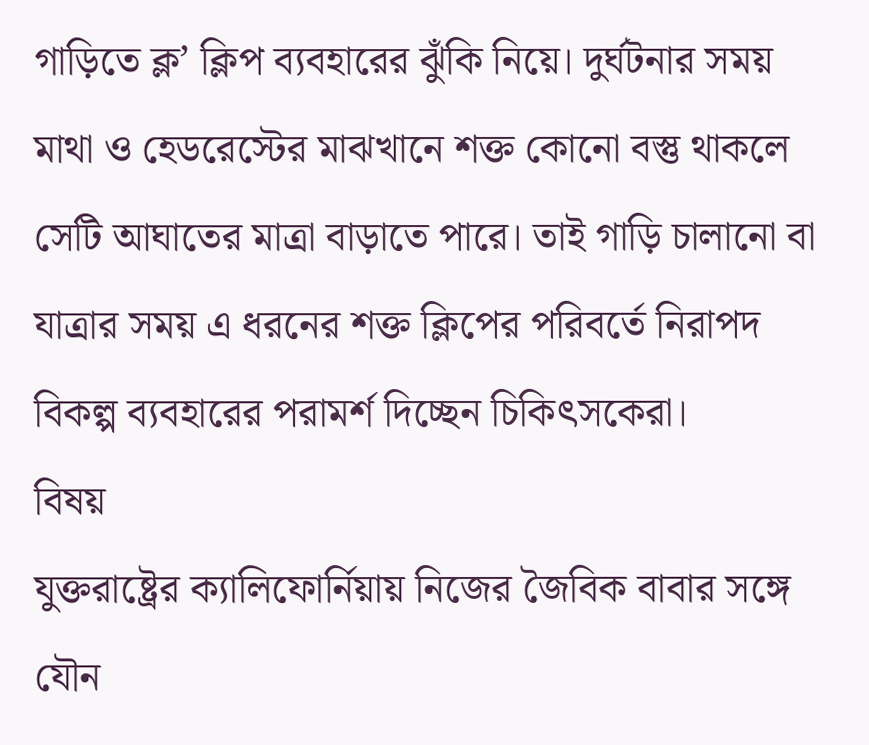গাড়িতে ক্ল’ ক্লিপ ব্যবহারের ঝুঁকি নিয়ে। দুর্ঘটনার সময় মাথা ও হেডরেস্টের মাঝখানে শক্ত কোনো বস্তু থাকলে সেটি আঘাতের মাত্রা বাড়াতে পারে। তাই গাড়ি চালানো বা যাত্রার সময় এ ধরনের শক্ত ক্লিপের পরিবর্তে নিরাপদ বিকল্প ব্যবহারের পরামর্শ দিচ্ছেন চিকিৎসকেরা।
বিষয়
যুক্তরাষ্ট্রের ক্যালিফোর্নিয়ায় নিজের জৈবিক বাবার সঙ্গে যৌন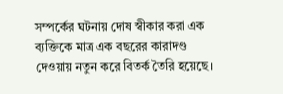সম্পর্কের ঘটনায় দোষ স্বীকার করা এক ব্যক্তিকে মাত্র এক বছরের কারাদণ্ড দেওয়ায় নতুন করে বিতর্ক তৈরি হয়েছে।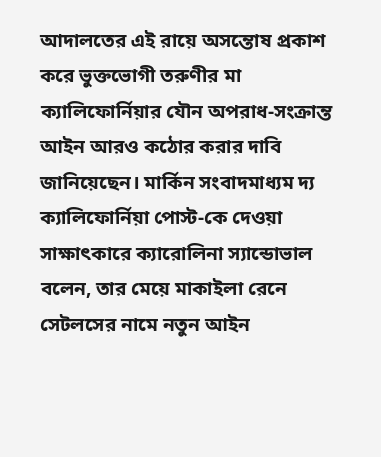আদালতের এই রায়ে অসন্তোষ প্রকাশ করে ভুক্তভোগী তরুণীর মা ক্যালিফোর্নিয়ার যৌন অপরাধ-সংক্রান্ত আইন আরও কঠোর করার দাবি জানিয়েছেন। মার্কিন সংবাদমাধ্যম দ্য ক্যালিফোর্নিয়া পোস্ট-কে দেওয়া সাক্ষাৎকারে ক্যারোলিনা স্যান্ডোভাল বলেন, তার মেয়ে মাকাইলা রেনে সেটলসের নামে নতুন আইন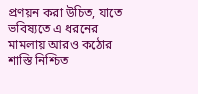প্রণয়ন করা উচিত, যাতে ভবিষ্যতে এ ধরনের মামলায় আরও কঠোর শাস্তি নিশ্চিত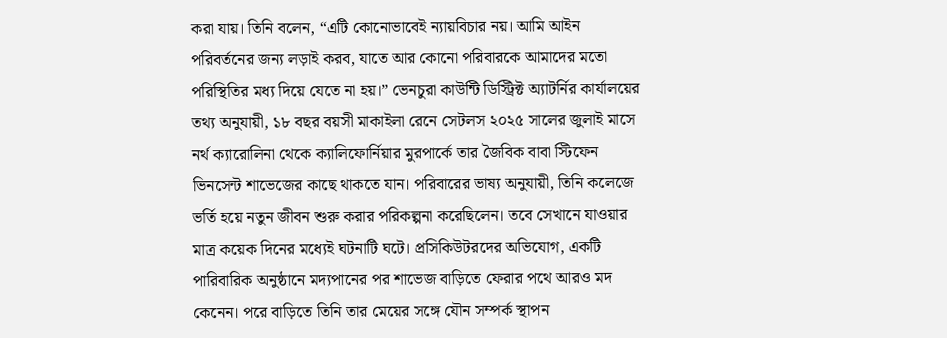করা যায়। তিনি বলেন, “এটি কোনোভাবেই ন্যায়বিচার নয়। আমি আইন পরিবর্তনের জন্য লড়াই করব, যাতে আর কোনো পরিবারকে আমাদের মতো পরিস্থিতির মধ্য দিয়ে যেতে না হয়।” ভেনচুরা কাউন্টি ডিস্ট্রিক্ট অ্যাটর্নির কার্যালয়ের তথ্য অনুযায়ী, ১৮ বছর বয়সী মাকাইলা রেনে সেটলস ২০২৫ সালের জুলাই মাসে নর্থ ক্যারোলিনা থেকে ক্যালিফোর্নিয়ার মুরপার্কে তার জৈবিক বাবা স্টিফেন ভিনসেন্ট শাভেজের কাছে থাকতে যান। পরিবারের ভাষ্য অনুযায়ী, তিনি কলেজে ভর্তি হয়ে নতুন জীবন শুরু করার পরিকল্পনা করেছিলেন। তবে সেখানে যাওয়ার মাত্র কয়েক দিনের মধ্যেই ঘটনাটি ঘটে। প্রসিকিউটরদের অভিযোগ, একটি পারিবারিক অনুষ্ঠানে মদ্যপানের পর শাভেজ বাড়িতে ফেরার পথে আরও মদ কেনেন। পরে বাড়িতে তিনি তার মেয়ের সঙ্গে যৌন সম্পর্ক স্থাপন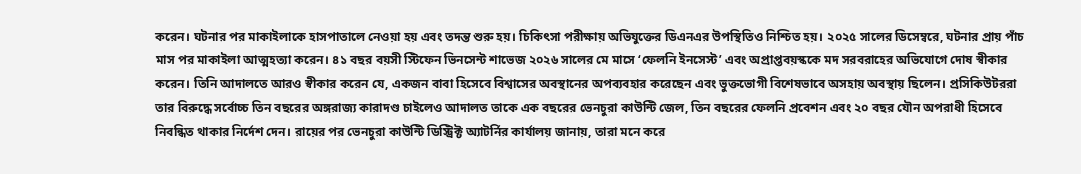করেন। ঘটনার পর মাকাইলাকে হাসপাতালে নেওয়া হয় এবং তদন্ত শুরু হয়। চিকিৎসা পরীক্ষায় অভিযুক্তের ডিএনএর উপস্থিতিও নিশ্চিত হয়। ২০২৫ সালের ডিসেম্বরে, ঘটনার প্রায় পাঁচ মাস পর মাকাইলা আত্মহত্যা করেন। ৪১ বছর বয়সী স্টিফেন ভিনসেন্ট শাভেজ ২০২৬ সালের মে মাসে ‘ফেলনি ইনসেস্ট’ এবং অপ্রাপ্তবয়স্ককে মদ সরবরাহের অভিযোগে দোষ স্বীকার করেন। তিনি আদালতে আরও স্বীকার করেন যে, একজন বাবা হিসেবে বিশ্বাসের অবস্থানের অপব্যবহার করেছেন এবং ভুক্তভোগী বিশেষভাবে অসহায় অবস্থায় ছিলেন। প্রসিকিউটররা তার বিরুদ্ধে সর্বোচ্চ তিন বছরের অঙ্গরাজ্য কারাদণ্ড চাইলেও আদালত তাকে এক বছরের ভেনচুরা কাউন্টি জেল, তিন বছরের ফেলনি প্রবেশন এবং ২০ বছর যৌন অপরাধী হিসেবে নিবন্ধিত থাকার নির্দেশ দেন। রায়ের পর ভেনচুরা কাউন্টি ডিস্ট্রিক্ট অ্যাটর্নির কার্যালয় জানায়, তারা মনে করে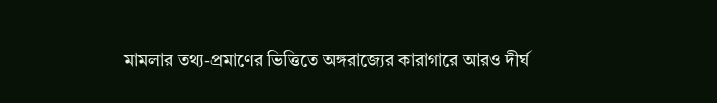মামলার তথ্য-প্রমাণের ভিত্তিতে অঙ্গরাজ্যের কারাগারে আরও দীর্ঘ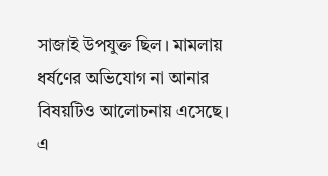সাজাই উপযুক্ত ছিল। মামলায় ধর্ষণের অভিযোগ না আনার বিষয়টিও আলোচনায় এসেছে। এ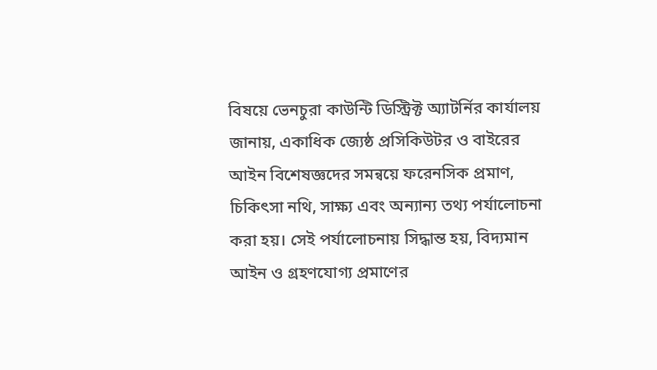বিষয়ে ভেনচুরা কাউন্টি ডিস্ট্রিক্ট অ্যাটর্নির কার্যালয় জানায়, একাধিক জ্যেষ্ঠ প্রসিকিউটর ও বাইরের আইন বিশেষজ্ঞদের সমন্বয়ে ফরেনসিক প্রমাণ, চিকিৎসা নথি, সাক্ষ্য এবং অন্যান্য তথ্য পর্যালোচনা করা হয়। সেই পর্যালোচনায় সিদ্ধান্ত হয়, বিদ্যমান আইন ও গ্রহণযোগ্য প্রমাণের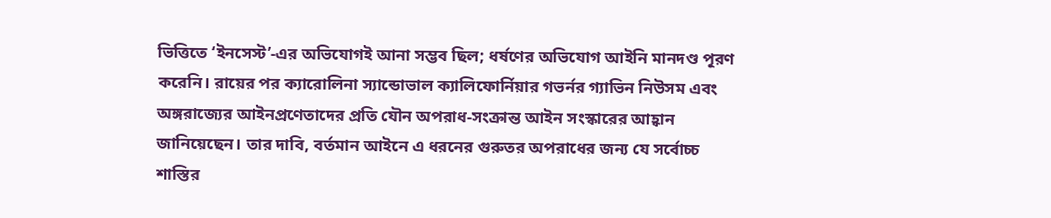ভিত্তিতে ‘ইনসেস্ট’-এর অভিযোগই আনা সম্ভব ছিল; ধর্ষণের অভিযোগ আইনি মানদণ্ড পূরণ করেনি। রায়ের পর ক্যারোলিনা স্যান্ডোভাল ক্যালিফোর্নিয়ার গভর্নর গ্যাভিন নিউসম এবং অঙ্গরাজ্যের আইনপ্রণেতাদের প্রতি যৌন অপরাধ-সংক্রান্ত আইন সংস্কারের আহ্বান জানিয়েছেন। তার দাবি, বর্তমান আইনে এ ধরনের গুরুতর অপরাধের জন্য যে সর্বোচ্চ শাস্তির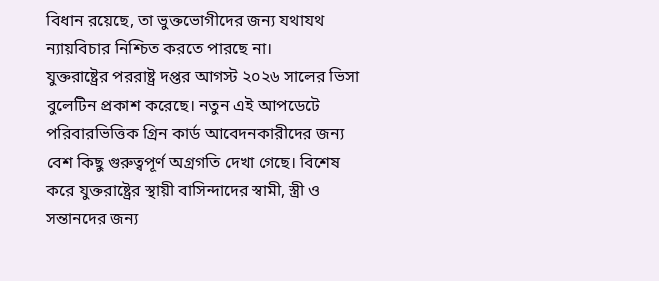বিধান রয়েছে, তা ভুক্তভোগীদের জন্য যথাযথ ন্যায়বিচার নিশ্চিত করতে পারছে না।
যুক্তরাষ্ট্রের পররাষ্ট্র দপ্তর আগস্ট ২০২৬ সালের ভিসা বুলেটিন প্রকাশ করেছে। নতুন এই আপডেটে পরিবারভিত্তিক গ্রিন কার্ড আবেদনকারীদের জন্য বেশ কিছু গুরুত্বপূর্ণ অগ্রগতি দেখা গেছে। বিশেষ করে যুক্তরাষ্ট্রের স্থায়ী বাসিন্দাদের স্বামী, স্ত্রী ও সন্তানদের জন্য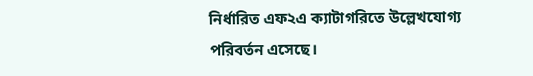নির্ধারিত এফ২এ ক্যাটাগরিতে উল্লেখযোগ্য পরিবর্তন এসেছে।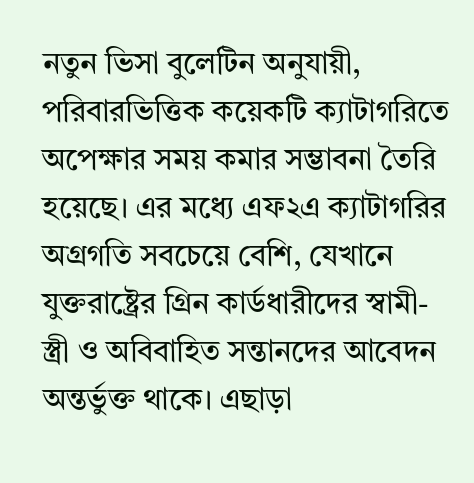নতুন ভিসা বুলেটিন অনুযায়ী, পরিবারভিত্তিক কয়েকটি ক্যাটাগরিতে অপেক্ষার সময় কমার সম্ভাবনা তৈরি হয়েছে। এর মধ্যে এফ২এ ক্যাটাগরির অগ্রগতি সবচেয়ে বেশি, যেখানে যুক্তরাষ্ট্রের গ্রিন কার্ডধারীদের স্বামী-স্ত্রী ও অবিবাহিত সন্তানদের আবেদন অন্তর্ভুক্ত থাকে। এছাড়া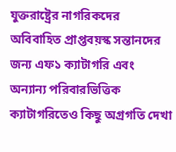যুক্তরাষ্ট্রের নাগরিকদের অবিবাহিত প্রাপ্তবয়স্ক সন্তানদের জন্য এফ১ ক্যাটাগরি এবং অন্যান্য পরিবারভিত্তিক ক্যাটাগরিতেও কিছু অগ্রগতি দেখা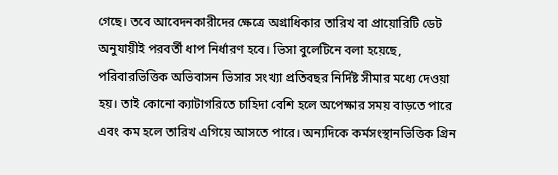গেছে। তবে আবেদনকারীদের ক্ষেত্রে অগ্রাধিকার তারিখ বা প্রায়োরিটি ডেট অনুযায়ীই পরবর্তী ধাপ নির্ধারণ হবে। ভিসা বুলেটিনে বলা হয়েছে, পরিবারভিত্তিক অভিবাসন ভিসার সংখ্যা প্রতিবছর নির্দিষ্ট সীমার মধ্যে দেওয়া হয়। তাই কোনো ক্যাটাগরিতে চাহিদা বেশি হলে অপেক্ষার সময় বাড়তে পারে এবং কম হলে তারিখ এগিয়ে আসতে পারে। অন্যদিকে কর্মসংস্থানভিত্তিক গ্রিন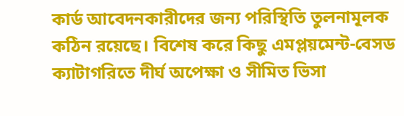কার্ড আবেদনকারীদের জন্য পরিস্থিতি তুলনামূলক কঠিন রয়েছে। বিশেষ করে কিছু এমপ্লয়মেন্ট-বেসড ক্যাটাগরিতে দীর্ঘ অপেক্ষা ও সীমিত ভিসা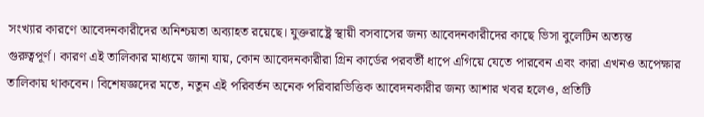সংখ্যার কারণে আবেদনকারীদের অনিশ্চয়তা অব্যাহত রয়েছে। যুক্তরাষ্ট্রে স্থায়ী বসবাসের জন্য আবেদনকারীদের কাছে ভিসা বুলেটিন অত্যন্ত গুরুত্বপূর্ণ। কারণ এই তালিকার মাধ্যমে জানা যায়, কোন আবেদনকারীরা গ্রিন কার্ডের পরবর্তী ধাপে এগিয়ে যেতে পারবেন এবং কারা এখনও অপেক্ষার তালিকায় থাকবেন। বিশেষজ্ঞদের মতে, নতুন এই পরিবর্তন অনেক পরিবারভিত্তিক আবেদনকারীর জন্য আশার খবর হলেও, প্রতিটি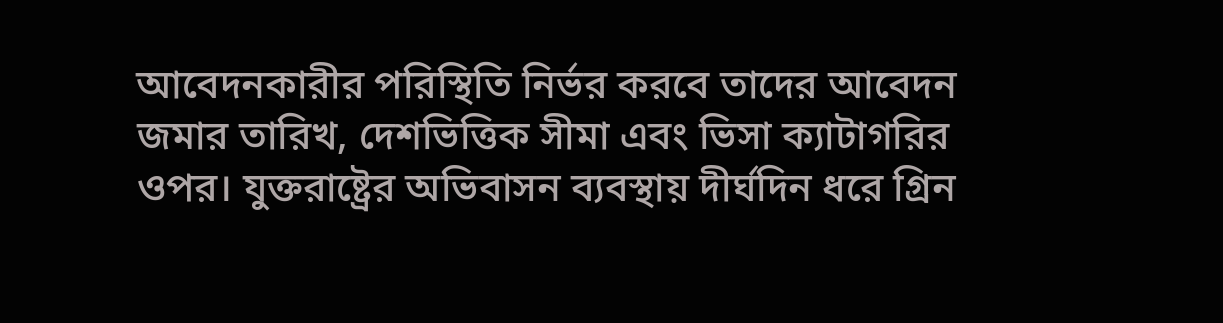আবেদনকারীর পরিস্থিতি নির্ভর করবে তাদের আবেদন জমার তারিখ, দেশভিত্তিক সীমা এবং ভিসা ক্যাটাগরির ওপর। যুক্তরাষ্ট্রের অভিবাসন ব্যবস্থায় দীর্ঘদিন ধরে গ্রিন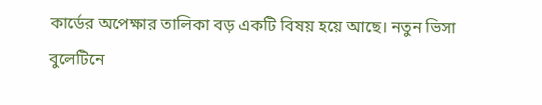কার্ডের অপেক্ষার তালিকা বড় একটি বিষয় হয়ে আছে। নতুন ভিসা বুলেটিনে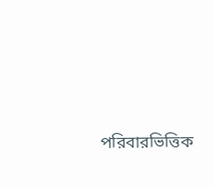পরিবারভিত্তিক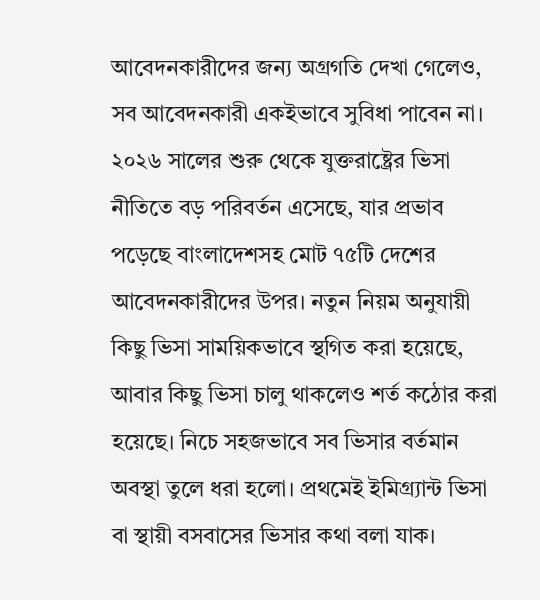আবেদনকারীদের জন্য অগ্রগতি দেখা গেলেও, সব আবেদনকারী একইভাবে সুবিধা পাবেন না।
২০২৬ সালের শুরু থেকে যুক্তরাষ্ট্রের ভিসা নীতিতে বড় পরিবর্তন এসেছে, যার প্রভাব পড়েছে বাংলাদেশসহ মোট ৭৫টি দেশের আবেদনকারীদের উপর। নতুন নিয়ম অনুযায়ী কিছু ভিসা সাময়িকভাবে স্থগিত করা হয়েছে, আবার কিছু ভিসা চালু থাকলেও শর্ত কঠোর করা হয়েছে। নিচে সহজভাবে সব ভিসার বর্তমান অবস্থা তুলে ধরা হলো। প্রথমেই ইমিগ্র্যান্ট ভিসা বা স্থায়ী বসবাসের ভিসার কথা বলা যাক।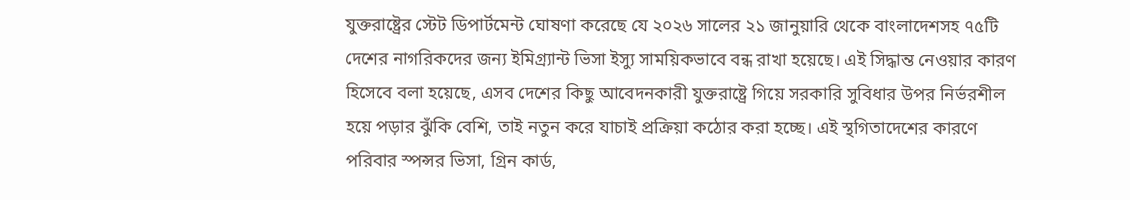যুক্তরাষ্ট্রের স্টেট ডিপার্টমেন্ট ঘোষণা করেছে যে ২০২৬ সালের ২১ জানুয়ারি থেকে বাংলাদেশসহ ৭৫টি দেশের নাগরিকদের জন্য ইমিগ্র্যান্ট ভিসা ইস্যু সাময়িকভাবে বন্ধ রাখা হয়েছে। এই সিদ্ধান্ত নেওয়ার কারণ হিসেবে বলা হয়েছে, এসব দেশের কিছু আবেদনকারী যুক্তরাষ্ট্রে গিয়ে সরকারি সুবিধার উপর নির্ভরশীল হয়ে পড়ার ঝুঁকি বেশি, তাই নতুন করে যাচাই প্রক্রিয়া কঠোর করা হচ্ছে। এই স্থগিতাদেশের কারণে পরিবার স্পন্সর ভিসা, গ্রিন কার্ড,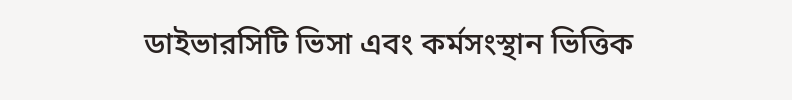ডাইভারসিটি ভিসা এবং কর্মসংস্থান ভিত্তিক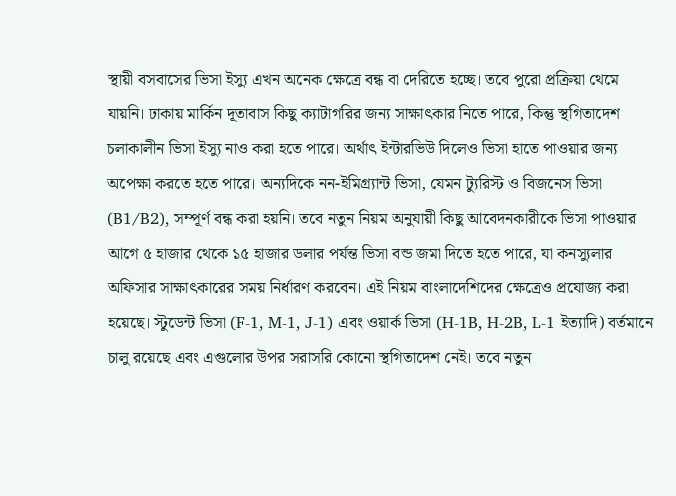স্থায়ী বসবাসের ভিসা ইস্যু এখন অনেক ক্ষেত্রে বন্ধ বা দেরিতে হচ্ছে। তবে পুরো প্রক্রিয়া থেমে যায়নি। ঢাকায় মার্কিন দূতাবাস কিছু ক্যাটাগরির জন্য সাক্ষাৎকার নিতে পারে, কিন্তু স্থগিতাদেশ চলাকালীন ভিসা ইস্যু নাও করা হতে পারে। অর্থাৎ ইন্টারভিউ দিলেও ভিসা হাতে পাওয়ার জন্য অপেক্ষা করতে হতে পারে। অন্যদিকে নন-ইমিগ্র্যান্ট ভিসা, যেমন ট্যুরিস্ট ও বিজনেস ভিসা (B1/B2), সম্পূর্ণ বন্ধ করা হয়নি। তবে নতুন নিয়ম অনুযায়ী কিছু আবেদনকারীকে ভিসা পাওয়ার আগে ৫ হাজার থেকে ১৫ হাজার ডলার পর্যন্ত ভিসা বন্ড জমা দিতে হতে পারে, যা কনস্যুলার অফিসার সাক্ষাৎকারের সময় নির্ধারণ করবেন। এই নিয়ম বাংলাদেশিদের ক্ষেত্রেও প্রযোজ্য করা হয়েছে। স্টুডেন্ট ভিসা (F-1, M-1, J-1) এবং ওয়ার্ক ভিসা (H-1B, H-2B, L-1 ইত্যাদি) বর্তমানে চালু রয়েছে এবং এগুলোর উপর সরাসরি কোনো স্থগিতাদেশ নেই। তবে নতুন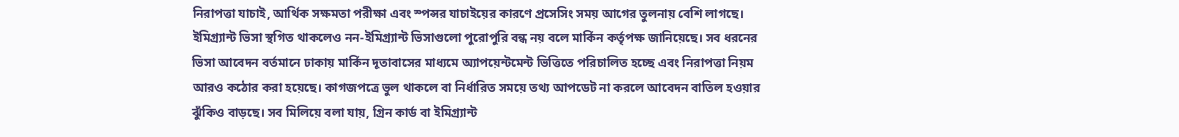নিরাপত্তা যাচাই, আর্থিক সক্ষমতা পরীক্ষা এবং স্পন্সর যাচাইয়ের কারণে প্রসেসিং সময় আগের তুলনায় বেশি লাগছে। ইমিগ্র্যান্ট ভিসা স্থগিত থাকলেও নন-ইমিগ্র্যান্ট ভিসাগুলো পুরোপুরি বন্ধ নয় বলে মার্কিন কর্তৃপক্ষ জানিয়েছে। সব ধরনের ভিসা আবেদন বর্তমানে ঢাকায় মার্কিন দূতাবাসের মাধ্যমে অ্যাপয়েন্টমেন্ট ভিত্তিতে পরিচালিত হচ্ছে এবং নিরাপত্তা নিয়ম আরও কঠোর করা হয়েছে। কাগজপত্রে ভুল থাকলে বা নির্ধারিত সময়ে তথ্য আপডেট না করলে আবেদন বাতিল হওয়ার ঝুঁকিও বাড়ছে। সব মিলিয়ে বলা যায়, গ্রিন কার্ড বা ইমিগ্র্যান্ট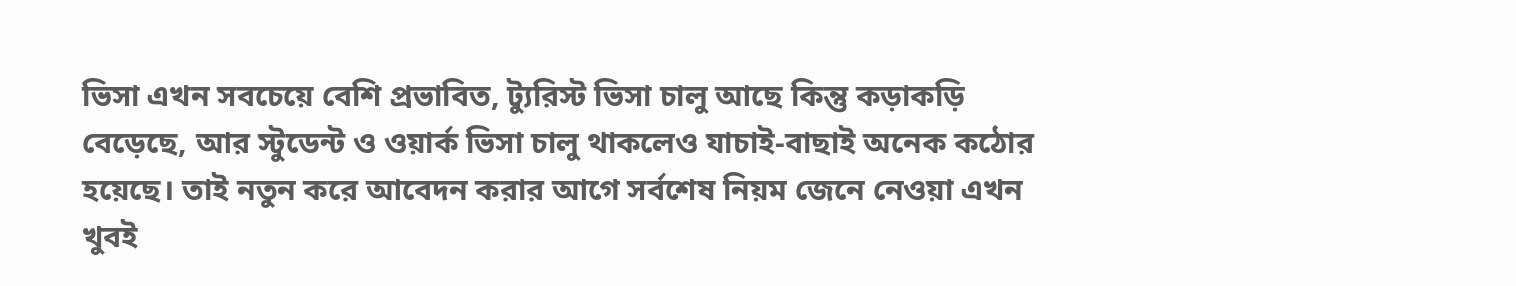ভিসা এখন সবচেয়ে বেশি প্রভাবিত, ট্যুরিস্ট ভিসা চালু আছে কিন্তু কড়াকড়ি বেড়েছে, আর স্টুডেন্ট ও ওয়ার্ক ভিসা চালু থাকলেও যাচাই-বাছাই অনেক কঠোর হয়েছে। তাই নতুন করে আবেদন করার আগে সর্বশেষ নিয়ম জেনে নেওয়া এখন খুবই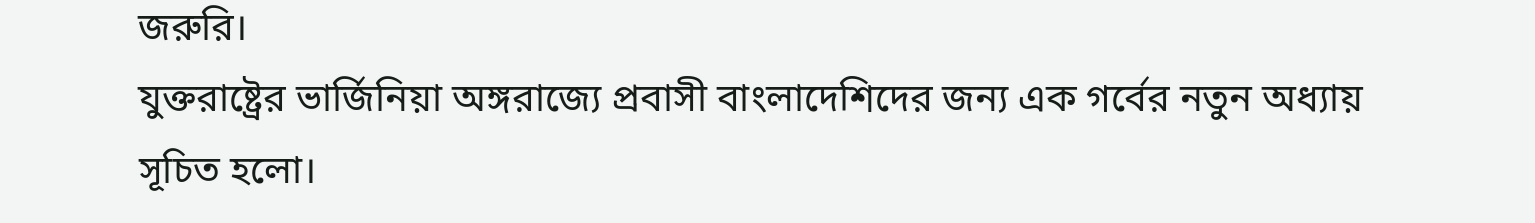জরুরি।
যুক্তরাষ্ট্রের ভার্জিনিয়া অঙ্গরাজ্যে প্রবাসী বাংলাদেশিদের জন্য এক গর্বের নতুন অধ্যায় সূচিত হলো।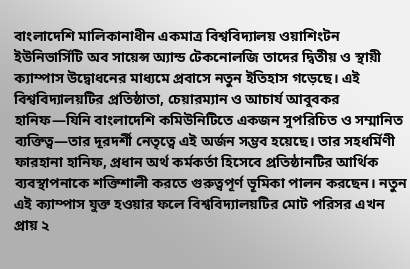বাংলাদেশি মালিকানাধীন একমাত্র বিশ্ববিদ্যালয় ওয়াশিংটন ইউনিভার্সিটি অব সায়েন্স অ্যান্ড টেকনোলজি তাদের দ্বিতীয় ও স্থায়ী ক্যাম্পাস উদ্বোধনের মাধ্যমে প্রবাসে নতুন ইতিহাস গড়েছে। এই বিশ্ববিদ্যালয়টির প্রতিষ্ঠাতা, চেয়ারম্যান ও আচার্য আবুবকর হানিফ—যিনি বাংলাদেশি কমিউনিটিতে একজন সুপরিচিত ও সম্মানিত ব্যক্তিত্ব—তার দূরদর্শী নেতৃত্বে এই অর্জন সম্ভব হয়েছে। তার সহধর্মিণী ফারহানা হানিফ, প্রধান অর্থ কর্মকর্তা হিসেবে প্রতিষ্ঠানটির আর্থিক ব্যবস্থাপনাকে শক্তিশালী করতে গুরুত্বপূর্ণ ভূমিকা পালন করছেন। নতুন এই ক্যাম্পাস যুক্ত হওয়ার ফলে বিশ্ববিদ্যালয়টির মোট পরিসর এখন প্রায় ২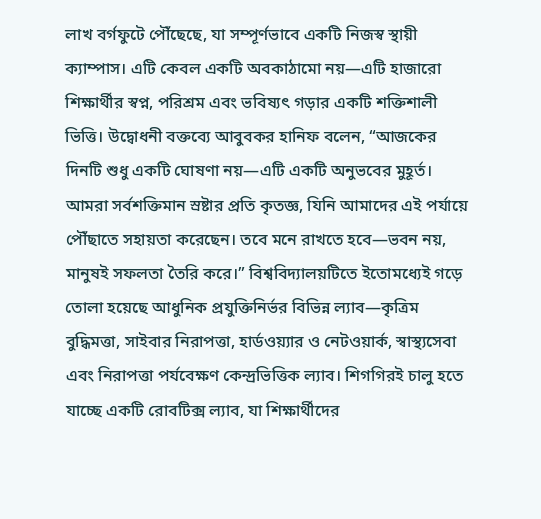লাখ বর্গফুটে পৌঁছেছে, যা সম্পূর্ণভাবে একটি নিজস্ব স্থায়ী ক্যাম্পাস। এটি কেবল একটি অবকাঠামো নয়—এটি হাজারো শিক্ষার্থীর স্বপ্ন, পরিশ্রম এবং ভবিষ্যৎ গড়ার একটি শক্তিশালী ভিত্তি। উদ্বোধনী বক্তব্যে আবুবকর হানিফ বলেন, “আজকের দিনটি শুধু একটি ঘোষণা নয়—এটি একটি অনুভবের মুহূর্ত। আমরা সর্বশক্তিমান স্রষ্টার প্রতি কৃতজ্ঞ, যিনি আমাদের এই পর্যায়ে পৌঁছাতে সহায়তা করেছেন। তবে মনে রাখতে হবে—ভবন নয়, মানুষই সফলতা তৈরি করে।” বিশ্ববিদ্যালয়টিতে ইতোমধ্যেই গড়ে তোলা হয়েছে আধুনিক প্রযুক্তিনির্ভর বিভিন্ন ল্যাব—কৃত্রিম বুদ্ধিমত্তা, সাইবার নিরাপত্তা, হার্ডওয়্যার ও নেটওয়ার্ক, স্বাস্থ্যসেবা এবং নিরাপত্তা পর্যবেক্ষণ কেন্দ্রভিত্তিক ল্যাব। শিগগিরই চালু হতে যাচ্ছে একটি রোবটিক্স ল্যাব, যা শিক্ষার্থীদের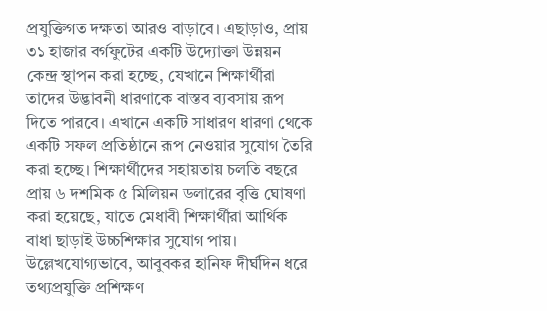প্রযুক্তিগত দক্ষতা আরও বাড়াবে। এছাড়াও, প্রায় ৩১ হাজার বর্গফুটের একটি উদ্যোক্তা উন্নয়ন কেন্দ্র স্থাপন করা হচ্ছে, যেখানে শিক্ষার্থীরা তাদের উদ্ভাবনী ধারণাকে বাস্তব ব্যবসায় রূপ দিতে পারবে। এখানে একটি সাধারণ ধারণা থেকে একটি সফল প্রতিষ্ঠানে রূপ নেওয়ার সুযোগ তৈরি করা হচ্ছে। শিক্ষার্থীদের সহায়তায় চলতি বছরে প্রায় ৬ দশমিক ৫ মিলিয়ন ডলারের বৃত্তি ঘোষণা করা হয়েছে, যাতে মেধাবী শিক্ষার্থীরা আর্থিক বাধা ছাড়াই উচ্চশিক্ষার সুযোগ পায়। উল্লেখযোগ্যভাবে, আবুবকর হানিফ দীর্ঘদিন ধরে তথ্যপ্রযুক্তি প্রশিক্ষণ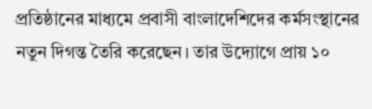প্রতিষ্ঠানের মাধ্যমে প্রবাসী বাংলাদেশিদের কর্মসংস্থানের নতুন দিগন্ত তৈরি করেছেন। তার উদ্যোগে প্রায় ১০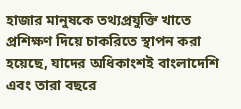হাজার মানুষকে তথ্যপ্রযুক্তি খাতে প্রশিক্ষণ দিয়ে চাকরিতে স্থাপন করা হয়েছে, যাদের অধিকাংশই বাংলাদেশি এবং তারা বছরে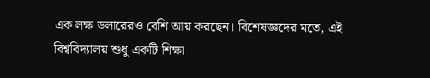এক লক্ষ ডলারেরও বেশি আয় করছেন। বিশেষজ্ঞদের মতে, এই বিশ্ববিদ্যালয় শুধু একটি শিক্ষা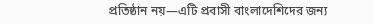প্রতিষ্ঠান নয়—এটি প্রবাসী বাংলাদেশিদের জন্য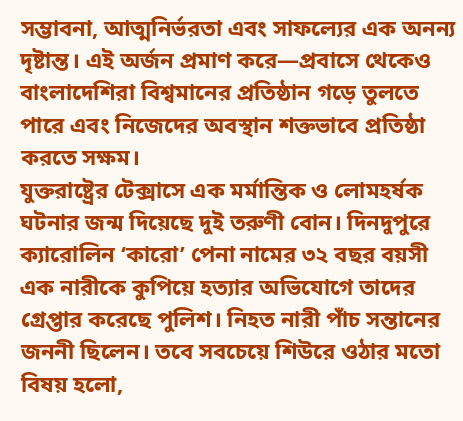সম্ভাবনা, আত্মনির্ভরতা এবং সাফল্যের এক অনন্য দৃষ্টান্ত। এই অর্জন প্রমাণ করে—প্রবাসে থেকেও বাংলাদেশিরা বিশ্বমানের প্রতিষ্ঠান গড়ে তুলতে পারে এবং নিজেদের অবস্থান শক্তভাবে প্রতিষ্ঠা করতে সক্ষম।
যুক্তরাষ্ট্রের টেক্সাসে এক মর্মান্তিক ও লোমহর্ষক ঘটনার জন্ম দিয়েছে দুই তরুণী বোন। দিনদুপুরে ক্যারোলিন ‘কারো’ পেনা নামের ৩২ বছর বয়সী এক নারীকে কুপিয়ে হত্যার অভিযোগে তাদের গ্রেপ্তার করেছে পুলিশ। নিহত নারী পাঁচ সন্তানের জননী ছিলেন। তবে সবচেয়ে শিউরে ওঠার মতো বিষয় হলো,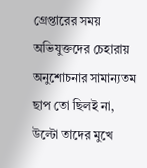গ্রেপ্তারের সময় অভিযুক্তদের চেহারায় অনুশোচনার সামান্যতম ছাপ তো ছিলই না, উল্টো তাদের মুখে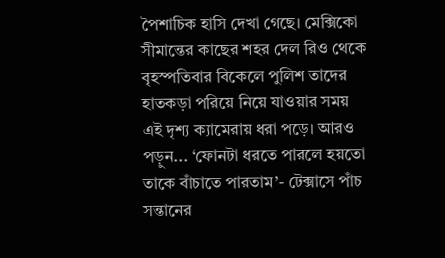পৈশাচিক হাসি দেখা গেছে। মেক্সিকো সীমান্তের কাছের শহর দেল রিও থেকে বৃহস্পতিবার বিকেলে পুলিশ তাদের হাতকড়া পরিয়ে নিয়ে যাওয়ার সময় এই দৃশ্য ক্যামেরায় ধরা পড়ে। আরও পড়ুন... ‘ফোনটা ধরতে পারলে হয়তো তাকে বাঁচাতে পারতাম’- টেক্সাসে পাঁচ সন্তানের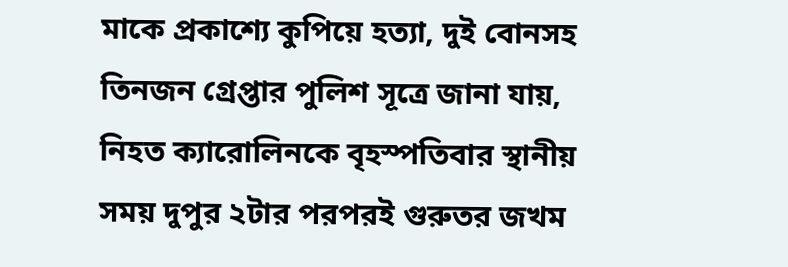মাকে প্রকাশ্যে কুপিয়ে হত্যা, দুই বোনসহ তিনজন গ্রেপ্তার পুলিশ সূত্রে জানা যায়, নিহত ক্যারোলিনকে বৃহস্পতিবার স্থানীয় সময় দুপুর ২টার পরপরই গুরুতর জখম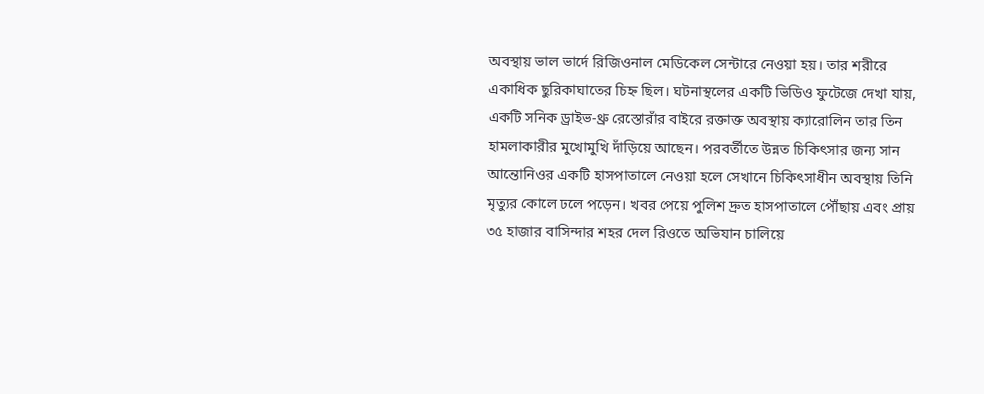অবস্থায় ভাল ভার্দে রিজিওনাল মেডিকেল সেন্টারে নেওয়া হয়। তার শরীরে একাধিক ছুরিকাঘাতের চিহ্ন ছিল। ঘটনাস্থলের একটি ভিডিও ফুটেজে দেখা যায়, একটি সনিক ড্রাইভ-থ্রু রেস্তোরাঁর বাইরে রক্তাক্ত অবস্থায় ক্যারোলিন তার তিন হামলাকারীর মুখোমুখি দাঁড়িয়ে আছেন। পরবর্তীতে উন্নত চিকিৎসার জন্য সান আন্তোনিওর একটি হাসপাতালে নেওয়া হলে সেখানে চিকিৎসাধীন অবস্থায় তিনি মৃত্যুর কোলে ঢলে পড়েন। খবর পেয়ে পুলিশ দ্রুত হাসপাতালে পৌঁছায় এবং প্রায় ৩৫ হাজার বাসিন্দার শহর দেল রিওতে অভিযান চালিয়ে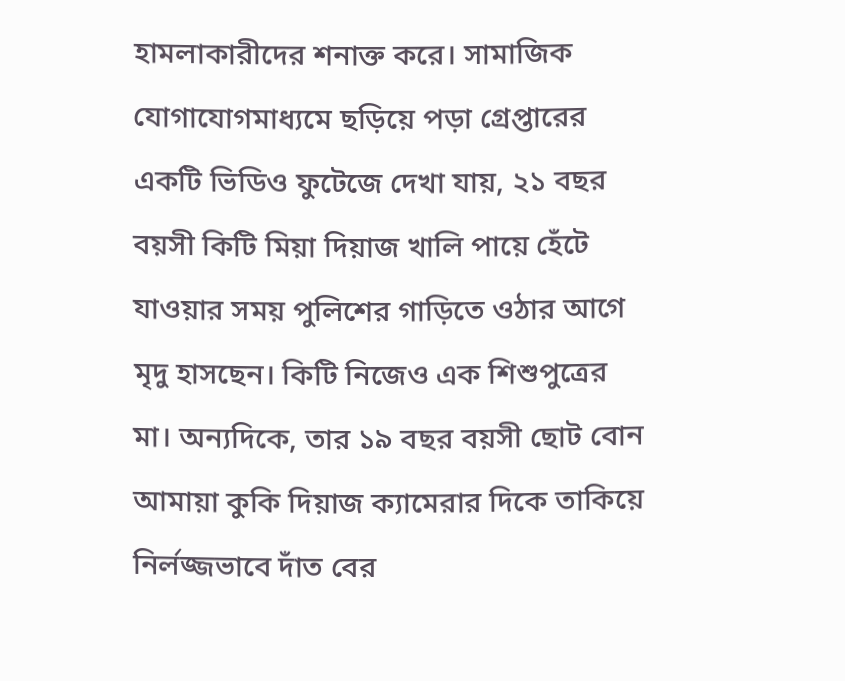হামলাকারীদের শনাক্ত করে। সামাজিক যোগাযোগমাধ্যমে ছড়িয়ে পড়া গ্রেপ্তারের একটি ভিডিও ফুটেজে দেখা যায়, ২১ বছর বয়সী কিটি মিয়া দিয়াজ খালি পায়ে হেঁটে যাওয়ার সময় পুলিশের গাড়িতে ওঠার আগে মৃদু হাসছেন। কিটি নিজেও এক শিশুপুত্রের মা। অন্যদিকে, তার ১৯ বছর বয়সী ছোট বোন আমায়া কুকি দিয়াজ ক্যামেরার দিকে তাকিয়ে নির্লজ্জভাবে দাঁত বের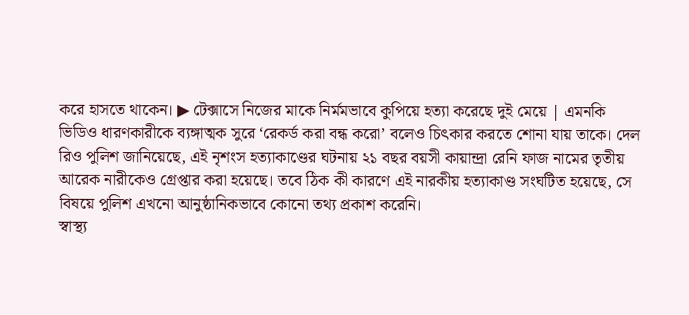করে হাসতে থাকেন। ▶ টেক্সাসে নিজের মাকে নির্মমভাবে কুপিয়ে হত্যা করেছে দুই মেয়ে | এমনকি ভিডিও ধারণকারীকে ব্যঙ্গাত্মক সুরে ‘রেকর্ড করা বন্ধ করো’ বলেও চিৎকার করতে শোনা যায় তাকে। দেল রিও পুলিশ জানিয়েছে, এই নৃশংস হত্যাকাণ্ডের ঘটনায় ২১ বছর বয়সী কায়ান্দ্রা রেনি ফাজ নামের তৃতীয় আরেক নারীকেও গ্রেপ্তার করা হয়েছে। তবে ঠিক কী কারণে এই নারকীয় হত্যাকাণ্ড সংঘটিত হয়েছে, সে বিষয়ে পুলিশ এখনো আনুষ্ঠানিকভাবে কোনো তথ্য প্রকাশ করেনি।
স্বাস্থ্য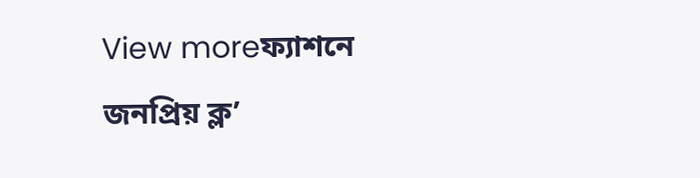View moreফ্যাশনে জনপ্রিয় ক্ল’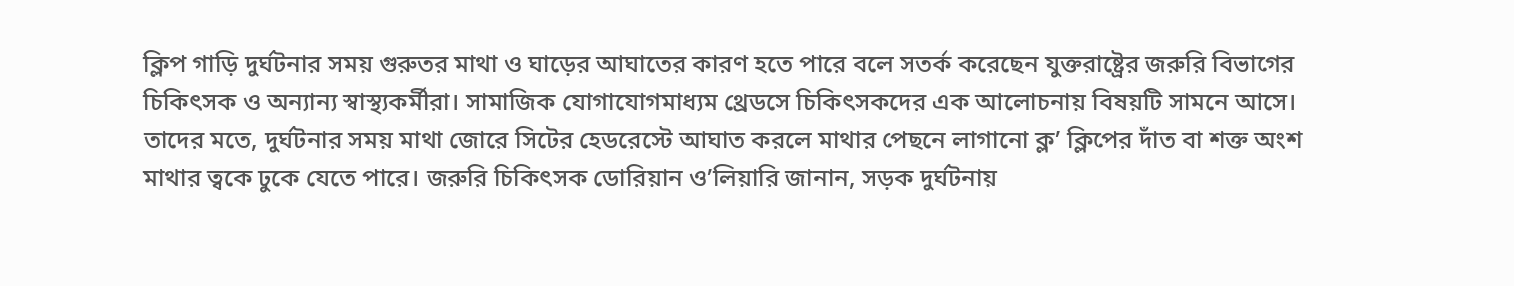ক্লিপ গাড়ি দুর্ঘটনার সময় গুরুতর মাথা ও ঘাড়ের আঘাতের কারণ হতে পারে বলে সতর্ক করেছেন যুক্তরাষ্ট্রের জরুরি বিভাগের চিকিৎসক ও অন্যান্য স্বাস্থ্যকর্মীরা। সামাজিক যোগাযোগমাধ্যম থ্রেডসে চিকিৎসকদের এক আলোচনায় বিষয়টি সামনে আসে। তাদের মতে, দুর্ঘটনার সময় মাথা জোরে সিটের হেডরেস্টে আঘাত করলে মাথার পেছনে লাগানো ক্ল’ ক্লিপের দাঁত বা শক্ত অংশ মাথার ত্বকে ঢুকে যেতে পারে। জরুরি চিকিৎসক ডোরিয়ান ও’লিয়ারি জানান, সড়ক দুর্ঘটনায়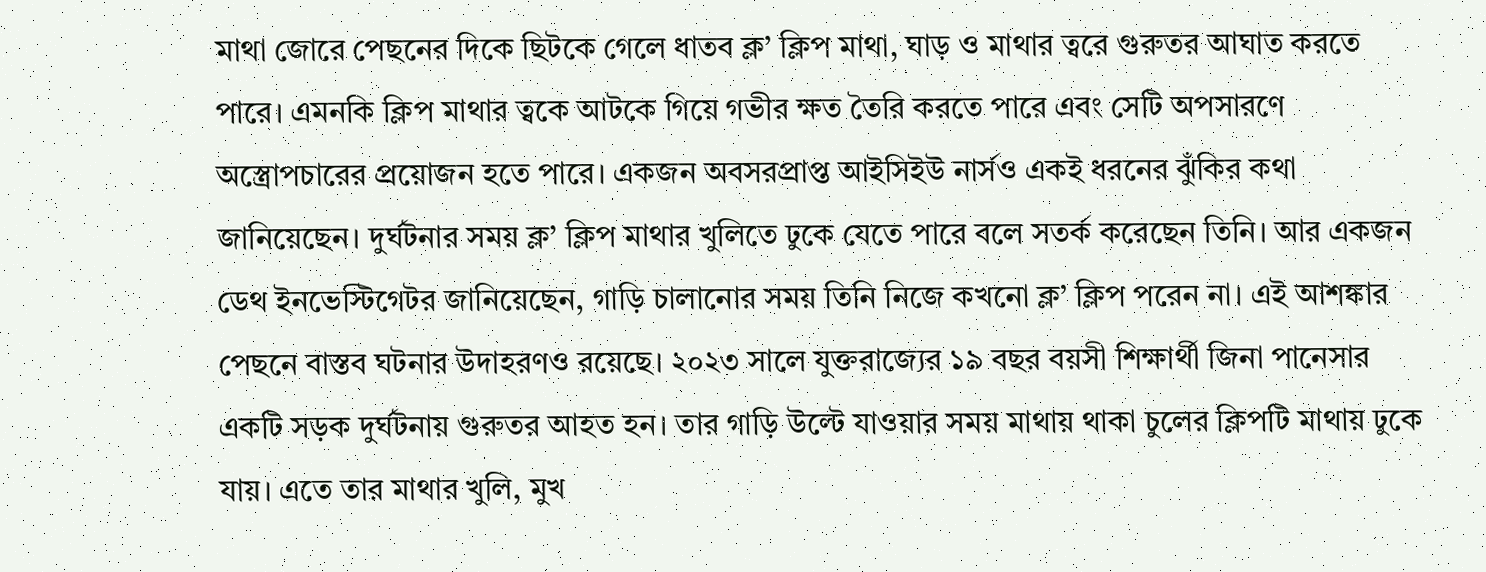মাথা জোরে পেছনের দিকে ছিটকে গেলে ধাতব ক্ল’ ক্লিপ মাথা, ঘাড় ও মাথার ত্বরে গুরুতর আঘাত করতে পারে। এমনকি ক্লিপ মাথার ত্বকে আটকে গিয়ে গভীর ক্ষত তৈরি করতে পারে এবং সেটি অপসারণে অস্ত্রোপচারের প্রয়োজন হতে পারে। একজন অবসরপ্রাপ্ত আইসিইউ নার্সও একই ধরনের ঝুঁকির কথা জানিয়েছেন। দুর্ঘটনার সময় ক্ল’ ক্লিপ মাথার খুলিতে ঢুকে যেতে পারে বলে সতর্ক করেছেন তিনি। আর একজন ডেথ ইনভেস্টিগেটর জানিয়েছেন, গাড়ি চালানোর সময় তিনি নিজে কখনো ক্ল’ ক্লিপ পরেন না। এই আশঙ্কার পেছনে বাস্তব ঘটনার উদাহরণও রয়েছে। ২০২৩ সালে যুক্তরাজ্যের ১৯ বছর বয়সী শিক্ষার্থী জিনা পানেসার একটি সড়ক দুর্ঘটনায় গুরুতর আহত হন। তার গাড়ি উল্টে যাওয়ার সময় মাথায় থাকা চুলের ক্লিপটি মাথায় ঢুকে যায়। এতে তার মাথার খুলি, মুখ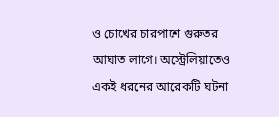ও চোখের চারপাশে গুরুতর আঘাত লাগে। অস্ট্রেলিয়াতেও একই ধরনের আরেকটি ঘটনা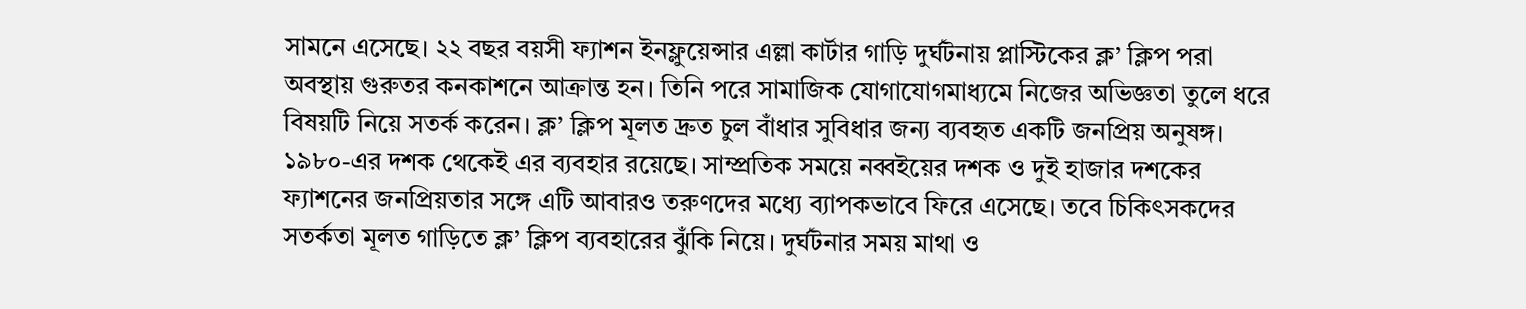সামনে এসেছে। ২২ বছর বয়সী ফ্যাশন ইনফ্লুয়েন্সার এল্লা কার্টার গাড়ি দুর্ঘটনায় প্লাস্টিকের ক্ল’ ক্লিপ পরা অবস্থায় গুরুতর কনকাশনে আক্রান্ত হন। তিনি পরে সামাজিক যোগাযোগমাধ্যমে নিজের অভিজ্ঞতা তুলে ধরে বিষয়টি নিয়ে সতর্ক করেন। ক্ল’ ক্লিপ মূলত দ্রুত চুল বাঁধার সুবিধার জন্য ব্যবহৃত একটি জনপ্রিয় অনুষঙ্গ। ১৯৮০-এর দশক থেকেই এর ব্যবহার রয়েছে। সাম্প্রতিক সময়ে নব্বইয়ের দশক ও দুই হাজার দশকের ফ্যাশনের জনপ্রিয়তার সঙ্গে এটি আবারও তরুণদের মধ্যে ব্যাপকভাবে ফিরে এসেছে। তবে চিকিৎসকদের সতর্কতা মূলত গাড়িতে ক্ল’ ক্লিপ ব্যবহারের ঝুঁকি নিয়ে। দুর্ঘটনার সময় মাথা ও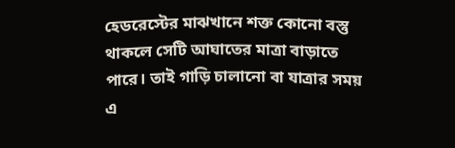হেডরেস্টের মাঝখানে শক্ত কোনো বস্তু থাকলে সেটি আঘাতের মাত্রা বাড়াতে পারে। তাই গাড়ি চালানো বা যাত্রার সময় এ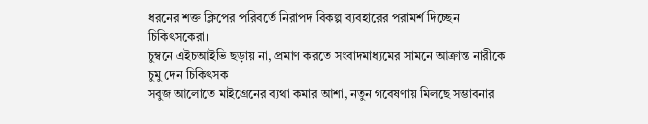ধরনের শক্ত ক্লিপের পরিবর্তে নিরাপদ বিকল্প ব্যবহারের পরামর্শ দিচ্ছেন চিকিৎসকেরা।
চুম্বনে এইচআইভি ছড়ায় না, প্রমাণ করতে সংবাদমাধ্যমের সামনে আক্রান্ত নারীকে চুমু দেন চিকিৎসক
সবুজ আলোতে মাইগ্রেনের ব্যথা কমার আশা, নতুন গবেষণায় মিলছে সম্ভাবনার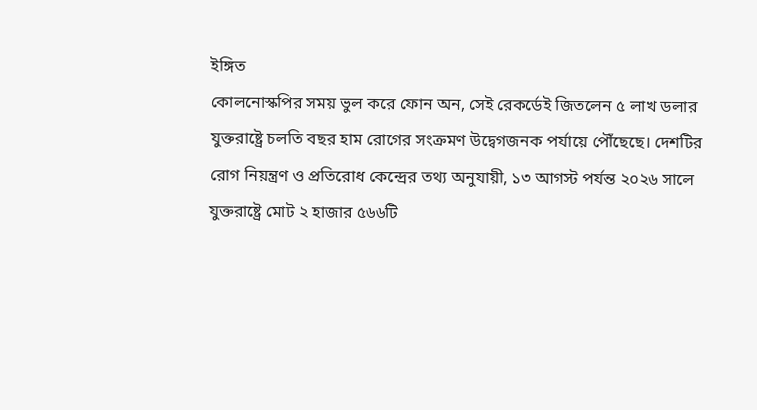ইঙ্গিত
কোলনোস্কপির সময় ভুল করে ফোন অন, সেই রেকর্ডেই জিতলেন ৫ লাখ ডলার
যুক্তরাষ্ট্রে চলতি বছর হাম রোগের সংক্রমণ উদ্বেগজনক পর্যায়ে পৌঁছেছে। দেশটির রোগ নিয়ন্ত্রণ ও প্রতিরোধ কেন্দ্রের তথ্য অনুযায়ী, ১৩ আগস্ট পর্যন্ত ২০২৬ সালে যুক্তরাষ্ট্রে মোট ২ হাজার ৫৬৬টি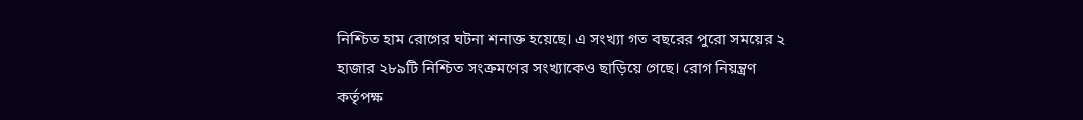নিশ্চিত হাম রোগের ঘটনা শনাক্ত হয়েছে। এ সংখ্যা গত বছরের পুরো সময়ের ২ হাজার ২৮৯টি নিশ্চিত সংক্রমণের সংখ্যাকেও ছাড়িয়ে গেছে। রোগ নিয়ন্ত্রণ কর্তৃপক্ষ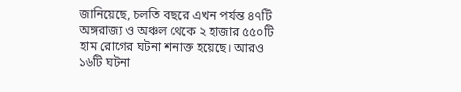জানিয়েছে, চলতি বছরে এখন পর্যন্ত ৪৭টি অঙ্গরাজ্য ও অঞ্চল থেকে ২ হাজার ৫৫০টি হাম রোগের ঘটনা শনাক্ত হয়েছে। আরও ১৬টি ঘটনা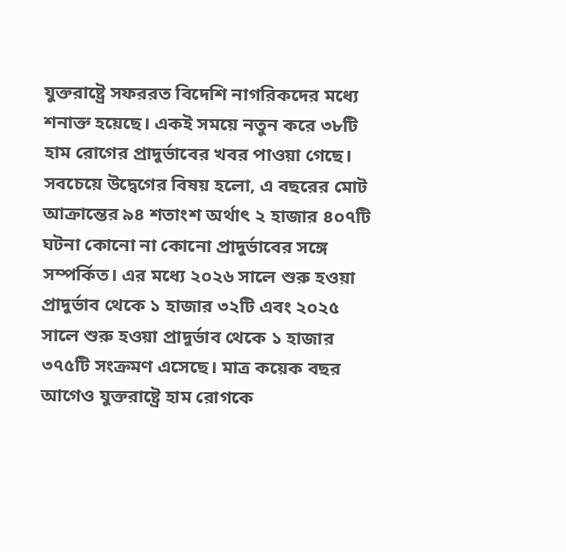যুক্তরাষ্ট্রে সফররত বিদেশি নাগরিকদের মধ্যে শনাক্ত হয়েছে। একই সময়ে নতুন করে ৩৮টি হাম রোগের প্রাদুর্ভাবের খবর পাওয়া গেছে। সবচেয়ে উদ্বেগের বিষয় হলো, এ বছরের মোট আক্রান্তের ৯৪ শতাংশ অর্থাৎ ২ হাজার ৪০৭টি ঘটনা কোনো না কোনো প্রাদুর্ভাবের সঙ্গে সম্পর্কিত। এর মধ্যে ২০২৬ সালে শুরু হওয়া প্রাদুর্ভাব থেকে ১ হাজার ৩২টি এবং ২০২৫ সালে শুরু হওয়া প্রাদুর্ভাব থেকে ১ হাজার ৩৭৫টি সংক্রমণ এসেছে। মাত্র কয়েক বছর আগেও যুক্তরাষ্ট্রে হাম রোগকে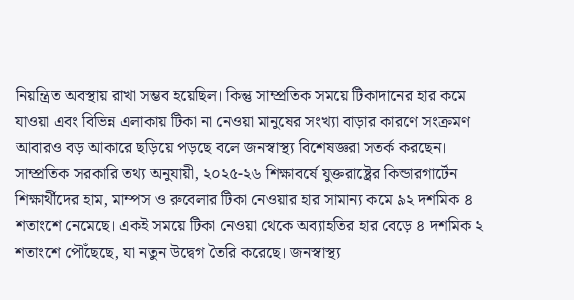নিয়ন্ত্রিত অবস্থায় রাখা সম্ভব হয়েছিল। কিন্তু সাম্প্রতিক সময়ে টিকাদানের হার কমে যাওয়া এবং বিভিন্ন এলাকায় টিকা না নেওয়া মানুষের সংখ্যা বাড়ার কারণে সংক্রমণ আবারও বড় আকারে ছড়িয়ে পড়ছে বলে জনস্বাস্থ্য বিশেষজ্ঞরা সতর্ক করছেন। সাম্প্রতিক সরকারি তথ্য অনুযায়ী, ২০২৫-২৬ শিক্ষাবর্ষে যুক্তরাষ্ট্রের কিন্ডারগার্টেন শিক্ষার্থীদের হাম, মাম্পস ও রুবেলার টিকা নেওয়ার হার সামান্য কমে ৯২ দশমিক ৪ শতাংশে নেমেছে। একই সময়ে টিকা নেওয়া থেকে অব্যাহতির হার বেড়ে ৪ দশমিক ২ শতাংশে পৌঁছেছে, যা নতুন উদ্বেগ তৈরি করেছে। জনস্বাস্থ্য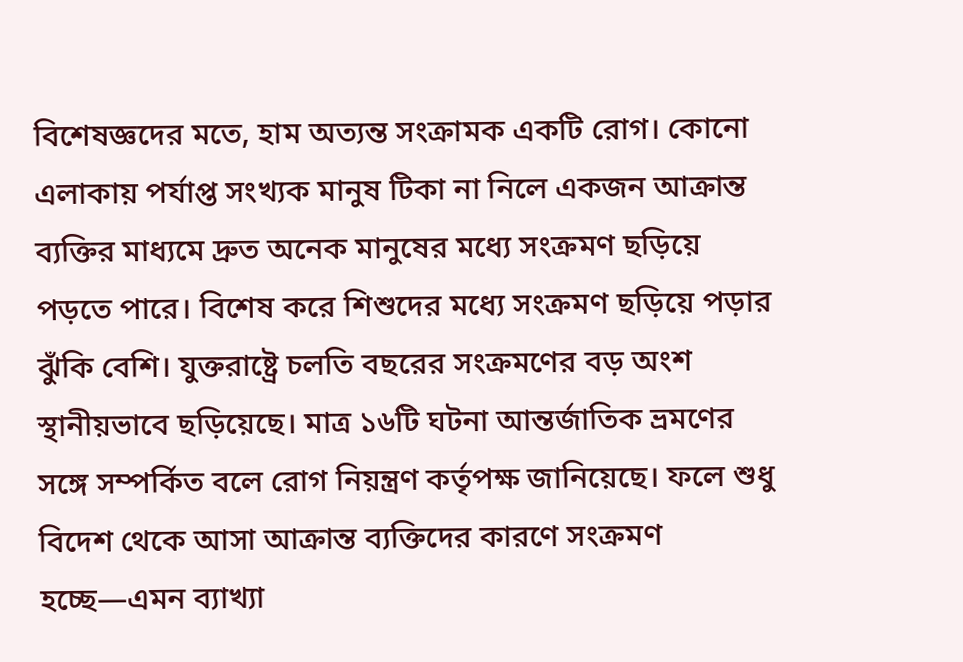বিশেষজ্ঞদের মতে, হাম অত্যন্ত সংক্রামক একটি রোগ। কোনো এলাকায় পর্যাপ্ত সংখ্যক মানুষ টিকা না নিলে একজন আক্রান্ত ব্যক্তির মাধ্যমে দ্রুত অনেক মানুষের মধ্যে সংক্রমণ ছড়িয়ে পড়তে পারে। বিশেষ করে শিশুদের মধ্যে সংক্রমণ ছড়িয়ে পড়ার ঝুঁকি বেশি। যুক্তরাষ্ট্রে চলতি বছরের সংক্রমণের বড় অংশ স্থানীয়ভাবে ছড়িয়েছে। মাত্র ১৬টি ঘটনা আন্তর্জাতিক ভ্রমণের সঙ্গে সম্পর্কিত বলে রোগ নিয়ন্ত্রণ কর্তৃপক্ষ জানিয়েছে। ফলে শুধু বিদেশ থেকে আসা আক্রান্ত ব্যক্তিদের কারণে সংক্রমণ হচ্ছে—এমন ব্যাখ্যা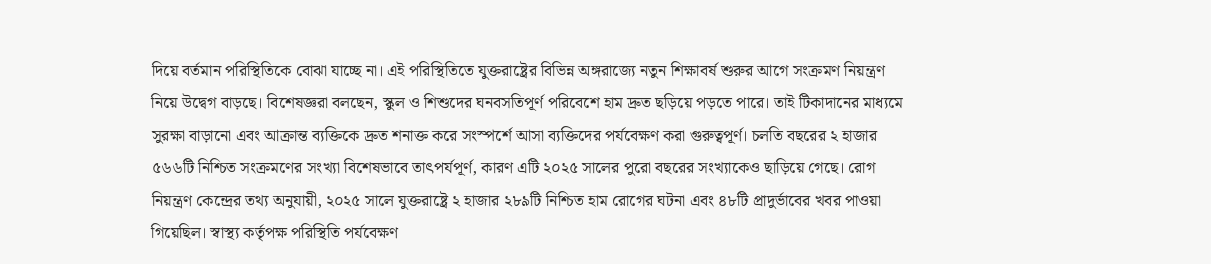দিয়ে বর্তমান পরিস্থিতিকে বোঝা যাচ্ছে না। এই পরিস্থিতিতে যুক্তরাষ্ট্রের বিভিন্ন অঙ্গরাজ্যে নতুন শিক্ষাবর্ষ শুরুর আগে সংক্রমণ নিয়ন্ত্রণ নিয়ে উদ্বেগ বাড়ছে। বিশেষজ্ঞরা বলছেন, স্কুল ও শিশুদের ঘনবসতিপূর্ণ পরিবেশে হাম দ্রুত ছড়িয়ে পড়তে পারে। তাই টিকাদানের মাধ্যমে সুরক্ষা বাড়ানো এবং আক্রান্ত ব্যক্তিকে দ্রুত শনাক্ত করে সংস্পর্শে আসা ব্যক্তিদের পর্যবেক্ষণ করা গুরুত্বপূর্ণ। চলতি বছরের ২ হাজার ৫৬৬টি নিশ্চিত সংক্রমণের সংখ্যা বিশেষভাবে তাৎপর্যপূর্ণ, কারণ এটি ২০২৫ সালের পুরো বছরের সংখ্যাকেও ছাড়িয়ে গেছে। রোগ নিয়ন্ত্রণ কেন্দ্রের তথ্য অনুযায়ী, ২০২৫ সালে যুক্তরাষ্ট্রে ২ হাজার ২৮৯টি নিশ্চিত হাম রোগের ঘটনা এবং ৪৮টি প্রাদুর্ভাবের খবর পাওয়া গিয়েছিল। স্বাস্থ্য কর্তৃপক্ষ পরিস্থিতি পর্যবেক্ষণ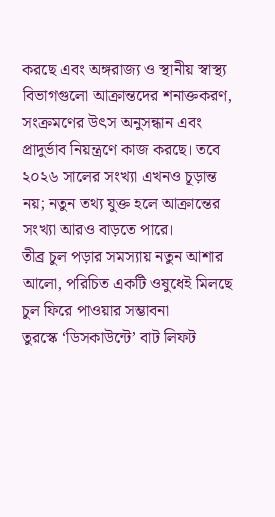করছে এবং অঙ্গরাজ্য ও স্থানীয় স্বাস্থ্য বিভাগগুলো আক্রান্তদের শনাক্তকরণ, সংক্রমণের উৎস অনুসন্ধান এবং প্রাদুর্ভাব নিয়ন্ত্রণে কাজ করছে। তবে ২০২৬ সালের সংখ্যা এখনও চূড়ান্ত নয়; নতুন তথ্য যুক্ত হলে আক্রান্তের সংখ্যা আরও বাড়তে পারে।
তীব্র চুল পড়ার সমস্যায় নতুন আশার আলো, পরিচিত একটি ওষুধেই মিলছে চুল ফিরে পাওয়ার সম্ভাবনা
তুরস্কে ‘ডিসকাউন্টে’ বাট লিফট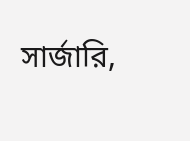সার্জারি,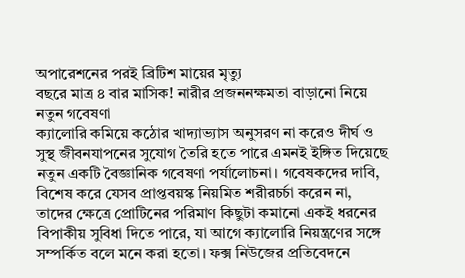অপারেশনের পরই ব্রিটিশ মায়ের মৃত্যু
বছরে মাত্র ৪ বার মাসিক! নারীর প্রজননক্ষমতা বাড়ানো নিয়ে নতুন গবেষণা
ক্যালোরি কমিয়ে কঠোর খাদ্যাভ্যাস অনুসরণ না করেও দীর্ঘ ও সুস্থ জীবনযাপনের সুযোগ তৈরি হতে পারে এমনই ইঙ্গিত দিয়েছে নতুন একটি বৈজ্ঞানিক গবেষণা পর্যালোচনা। গবেষকদের দাবি, বিশেষ করে যেসব প্রাপ্তবয়স্ক নিয়মিত শরীরচর্চা করেন না, তাদের ক্ষেত্রে প্রোটিনের পরিমাণ কিছুটা কমানো একই ধরনের বিপাকীয় সুবিধা দিতে পারে, যা আগে ক্যালোরি নিয়ন্ত্রণের সঙ্গে সম্পর্কিত বলে মনে করা হতো। ফক্স নিউজের প্রতিবেদনে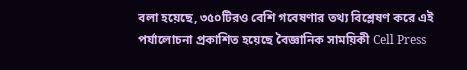বলা হয়েছে, ৩৫০টিরও বেশি গবেষণার তথ্য বিশ্লেষণ করে এই পর্যালোচনা প্রকাশিত হয়েছে বৈজ্ঞানিক সাময়িকী Cell Press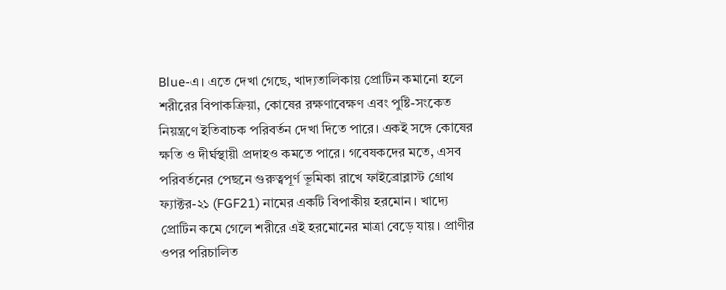Blue-এ। এতে দেখা গেছে, খাদ্যতালিকায় প্রোটিন কমানো হলে শরীরের বিপাকক্রিয়া, কোষের রক্ষণাবেক্ষণ এবং পুষ্টি-সংকেত নিয়ন্ত্রণে ইতিবাচক পরিবর্তন দেখা দিতে পারে। একই সঙ্গে কোষের ক্ষতি ও দীর্ঘস্থায়ী প্রদাহও কমতে পারে। গবেষকদের মতে, এসব পরিবর্তনের পেছনে গুরুত্বপূর্ণ ভূমিকা রাখে ফাইব্রোব্লাস্ট গ্রোথ ফ্যাক্টর-২১ (FGF21) নামের একটি বিপাকীয় হরমোন। খাদ্যে প্রোটিন কমে গেলে শরীরে এই হরমোনের মাত্রা বেড়ে যায়। প্রাণীর ওপর পরিচালিত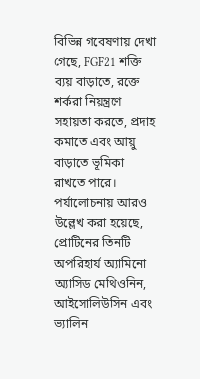বিভিন্ন গবেষণায় দেখা গেছে, FGF21 শক্তি ব্যয় বাড়াতে, রক্তে শর্করা নিয়ন্ত্রণে সহায়তা করতে, প্রদাহ কমাতে এবং আয়ু বাড়াতে ভূমিকা রাখতে পারে। পর্যালোচনায় আরও উল্লেখ করা হয়েছে, প্রোটিনের তিনটি অপরিহার্য অ্যামিনো অ্যাসিড মেথিওনিন, আইসোলিউসিন এবং ভ্যালিন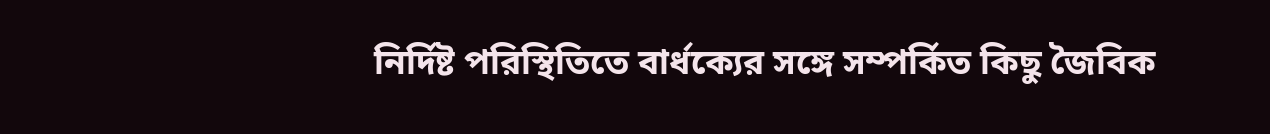নির্দিষ্ট পরিস্থিতিতে বার্ধক্যের সঙ্গে সম্পর্কিত কিছু জৈবিক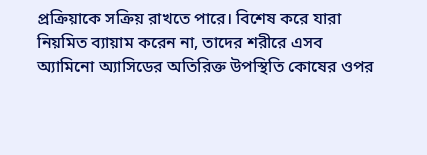প্রক্রিয়াকে সক্রিয় রাখতে পারে। বিশেষ করে যারা নিয়মিত ব্যায়াম করেন না, তাদের শরীরে এসব অ্যামিনো অ্যাসিডের অতিরিক্ত উপস্থিতি কোষের ওপর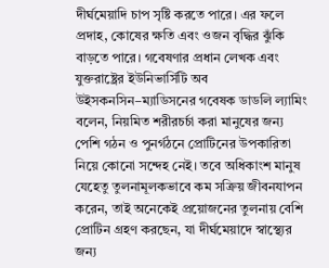দীর্ঘমেয়াদি চাপ সৃষ্টি করতে পারে। এর ফলে প্রদাহ, কোষের ক্ষতি এবং ওজন বৃদ্ধির ঝুঁকি বাড়তে পারে। গবেষণার প্রধান লেখক এবং যুক্তরাষ্ট্রের ইউনিভার্সিটি অব উইসকনসিন–ম্যাডিসনের গবেষক ডাডলি ল্যামিং বলেন, নিয়মিত শরীরচর্চা করা মানুষের জন্য পেশি গঠন ও পুনর্গঠনে প্রোটিনের উপকারিতা নিয়ে কোনো সন্দেহ নেই। তবে অধিকাংশ মানুষ যেহেতু তুলনামূলকভাবে কম সক্রিয় জীবনযাপন করেন, তাই অনেকেই প্রয়োজনের তুলনায় বেশি প্রোটিন গ্রহণ করছেন, যা দীর্ঘমেয়াদে স্বাস্থ্যের জন্য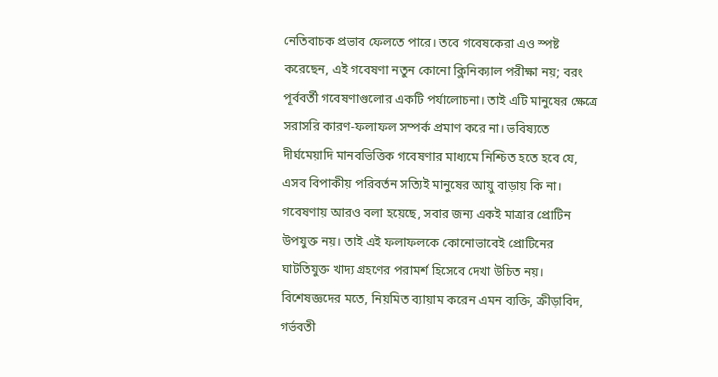নেতিবাচক প্রভাব ফেলতে পারে। তবে গবেষকেরা এও স্পষ্ট করেছেন, এই গবেষণা নতুন কোনো ক্লিনিক্যাল পরীক্ষা নয়; বরং পূর্ববর্তী গবেষণাগুলোর একটি পর্যালোচনা। তাই এটি মানুষের ক্ষেত্রে সরাসরি কারণ-ফলাফল সম্পর্ক প্রমাণ করে না। ভবিষ্যতে দীর্ঘমেয়াদি মানবভিত্তিক গবেষণার মাধ্যমে নিশ্চিত হতে হবে যে, এসব বিপাকীয় পরিবর্তন সত্যিই মানুষের আয়ু বাড়ায় কি না। গবেষণায় আরও বলা হয়েছে, সবার জন্য একই মাত্রার প্রোটিন উপযুক্ত নয়। তাই এই ফলাফলকে কোনোভাবেই প্রোটিনের ঘাটতিযুক্ত খাদ্য গ্রহণের পরামর্শ হিসেবে দেখা উচিত নয়। বিশেষজ্ঞদের মতে, নিয়মিত ব্যায়াম করেন এমন ব্যক্তি, ক্রীড়াবিদ, গর্ভবতী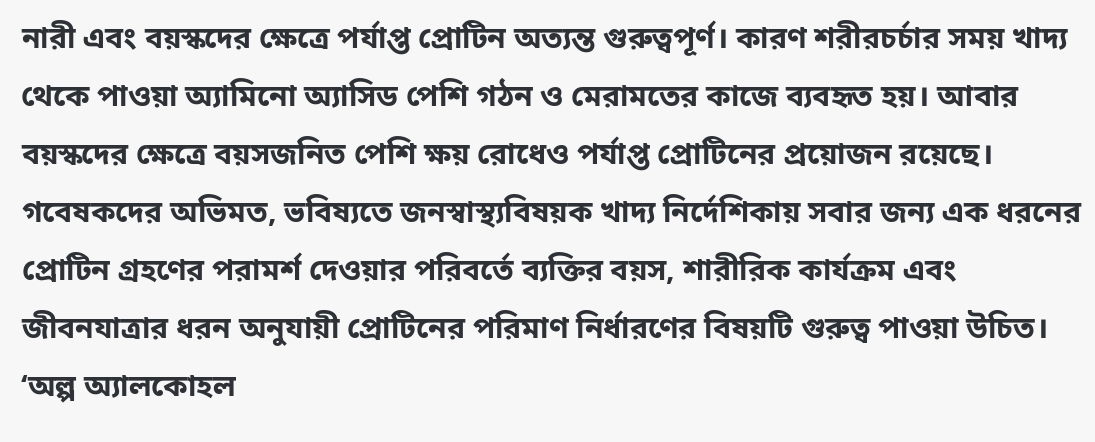নারী এবং বয়স্কদের ক্ষেত্রে পর্যাপ্ত প্রোটিন অত্যন্ত গুরুত্বপূর্ণ। কারণ শরীরচর্চার সময় খাদ্য থেকে পাওয়া অ্যামিনো অ্যাসিড পেশি গঠন ও মেরামতের কাজে ব্যবহৃত হয়। আবার বয়স্কদের ক্ষেত্রে বয়সজনিত পেশি ক্ষয় রোধেও পর্যাপ্ত প্রোটিনের প্রয়োজন রয়েছে। গবেষকদের অভিমত, ভবিষ্যতে জনস্বাস্থ্যবিষয়ক খাদ্য নির্দেশিকায় সবার জন্য এক ধরনের প্রোটিন গ্রহণের পরামর্শ দেওয়ার পরিবর্তে ব্যক্তির বয়স, শারীরিক কার্যক্রম এবং জীবনযাত্রার ধরন অনুযায়ী প্রোটিনের পরিমাণ নির্ধারণের বিষয়টি গুরুত্ব পাওয়া উচিত।
‘অল্প অ্যালকোহল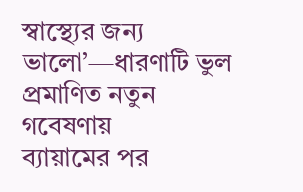স্বাস্থ্যের জন্য ভালো’—ধারণাটি ভুল প্রমাণিত নতুন গবেষণায়
ব্যায়ামের পর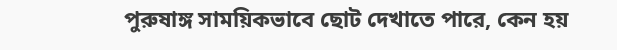পুরুষাঙ্গ সাময়িকভাবে ছোট দেখাতে পারে, কেন হয়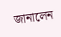জানালেন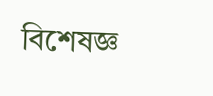বিশেষজ্ঞ